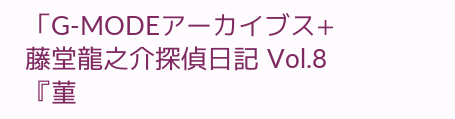「G-MODEアーカイブス+ 藤堂龍之介探偵日記 Vol.8『菫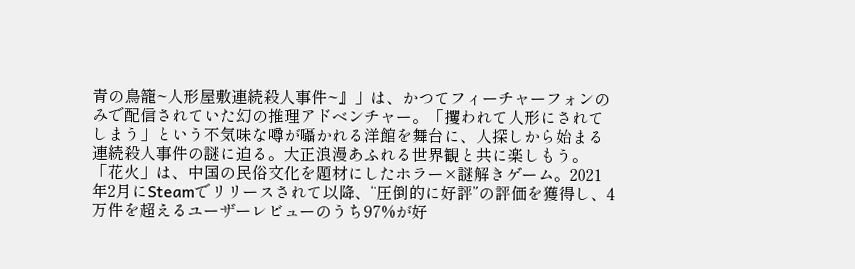青の鳥籠~人形屋敷連続殺人事件~』」は、かつてフィーチャーフォンのみで配信されていた幻の推理アドベンチャー。「攫われて人形にされてしまう」という不気味な噂が囁かれる洋館を舞台に、人探しから始まる連続殺人事件の謎に迫る。大正浪漫あふれる世界観と共に楽しもう。
「花火」は、中国の民俗文化を題材にしたホラー×謎解きゲーム。2021年2月にSteamでリリースされて以降、“圧倒的に好評”の評価を獲得し、4万件を超えるユーザーレビューのうち97%が好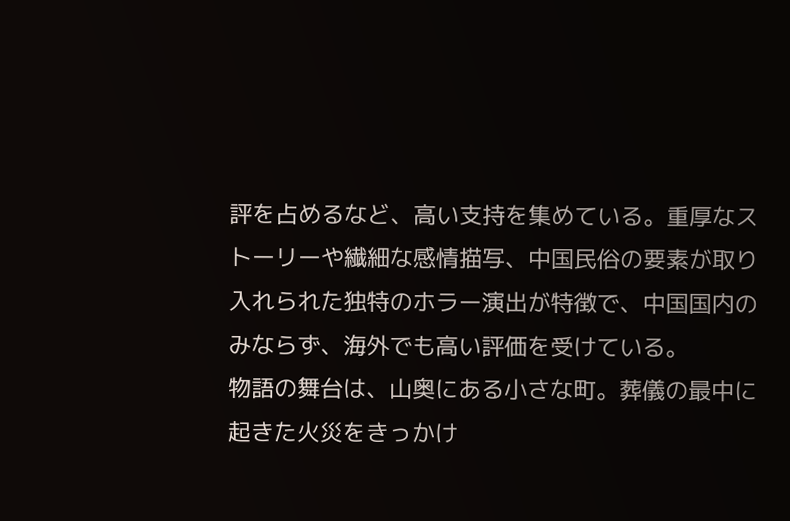評を占めるなど、高い支持を集めている。重厚なストーリーや繊細な感情描写、中国民俗の要素が取り入れられた独特のホラー演出が特徴で、中国国内のみならず、海外でも高い評価を受けている。
物語の舞台は、山奥にある小さな町。葬儀の最中に起きた火災をきっかけ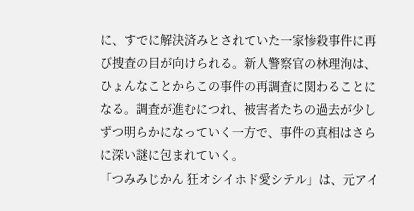に、すでに解決済みとされていた一家惨殺事件に再び捜査の目が向けられる。新人警察官の林理洵は、ひょんなことからこの事件の再調査に関わることになる。調査が進むにつれ、被害者たちの過去が少しずつ明らかになっていく一方で、事件の真相はさらに深い謎に包まれていく。
「つみみじかん 狂オシイホド愛シテル」は、元アイ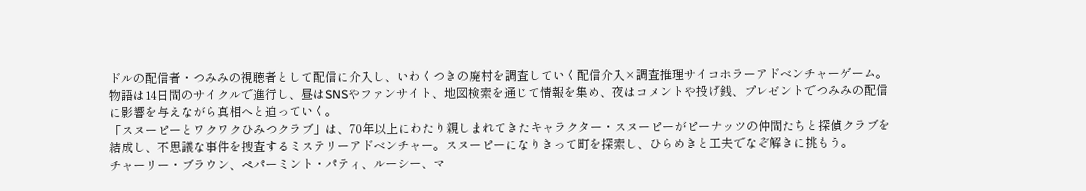ドルの配信者・つみみの視聴者として配信に介入し、いわくつきの廃村を調査していく配信介入×調査推理サイコホラーアドベンチャーゲーム。物語は14日間のサイクルで進行し、昼はSNSやファンサイト、地図検索を通じて情報を集め、夜はコメントや投げ銭、プレゼントでつみみの配信に影響を与えながら真相へと迫っていく。
「スヌーピーとワクワクひみつクラブ」は、70年以上にわたり親しまれてきたキャラクター・スヌーピーがピーナッツの仲間たちと探偵クラブを結成し、不思議な事件を捜査するミステリーアドベンチャー。スヌーピーになりきって町を探索し、ひらめきと工夫でなぞ解きに挑もう。
チャーリー・ブラウン、ペパーミント・パティ、ルーシー、マ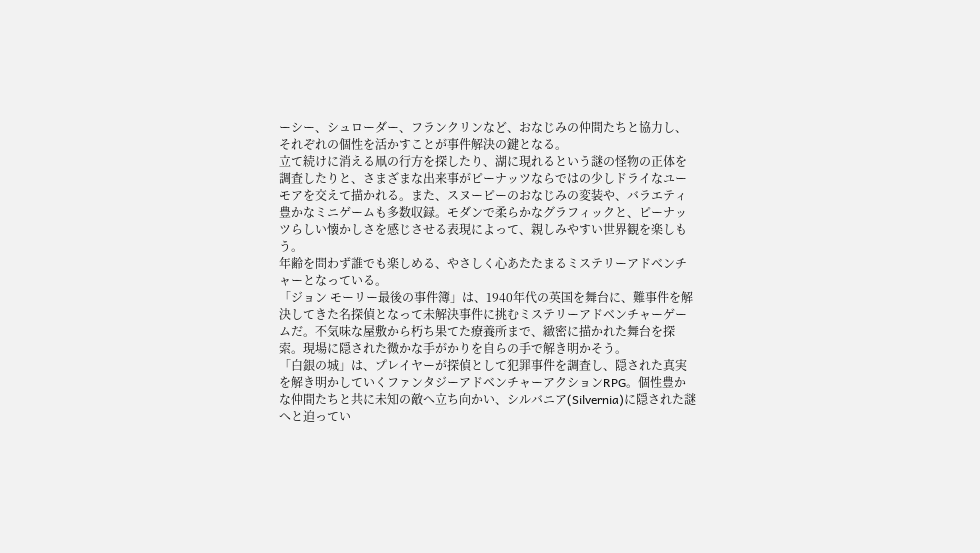ーシー、シュローダー、フランクリンなど、おなじみの仲間たちと協力し、それぞれの個性を活かすことが事件解決の鍵となる。
立て続けに消える凧の行方を探したり、湖に現れるという謎の怪物の正体を調査したりと、さまざまな出来事がピーナッツならではの少しドライなユーモアを交えて描かれる。また、スヌーピーのおなじみの変装や、バラエティ豊かなミニゲームも多数収録。モダンで柔らかなグラフィックと、ピーナッツらしい懐かしさを感じさせる表現によって、親しみやすい世界観を楽しもう。
年齢を問わず誰でも楽しめる、やさしく心あたたまるミステリーアドベンチャーとなっている。
「ジョン モーリー最後の事件簿」は、1940年代の英国を舞台に、難事件を解決してきた名探偵となって未解決事件に挑むミステリーアドベンチャーゲームだ。不気味な屋敷から朽ち果てた療養所まで、緻密に描かれた舞台を探索。現場に隠された微かな手がかりを自らの手で解き明かそう。
「白銀の城」は、プレイヤーが探偵として犯罪事件を調査し、隠された真実を解き明かしていくファンタジーアドベンチャーアクションRPG。個性豊かな仲間たちと共に未知の敵へ立ち向かい、シルバニア(Silvernia)に隠された謎へと迫ってい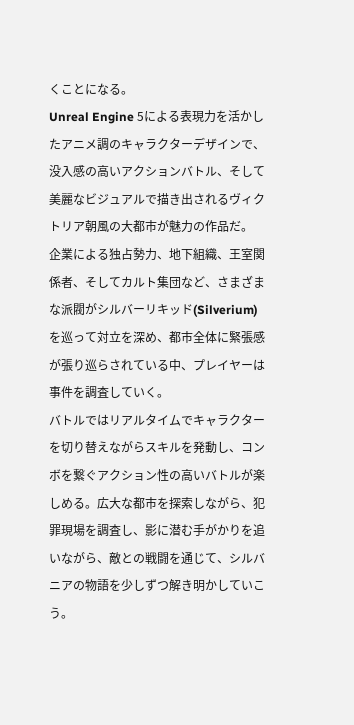くことになる。
Unreal Engine 5による表現力を活かしたアニメ調のキャラクターデザインで、没入感の高いアクションバトル、そして美麗なビジュアルで描き出されるヴィクトリア朝風の大都市が魅力の作品だ。
企業による独占勢力、地下組織、王室関係者、そしてカルト集団など、さまざまな派閥がシルバーリキッド(Silverium)を巡って対立を深め、都市全体に緊張感が張り巡らされている中、プレイヤーは事件を調査していく。
バトルではリアルタイムでキャラクターを切り替えながらスキルを発動し、コンボを繋ぐアクション性の高いバトルが楽しめる。広大な都市を探索しながら、犯罪現場を調査し、影に潜む手がかりを追いながら、敵との戦闘を通じて、シルバニアの物語を少しずつ解き明かしていこう。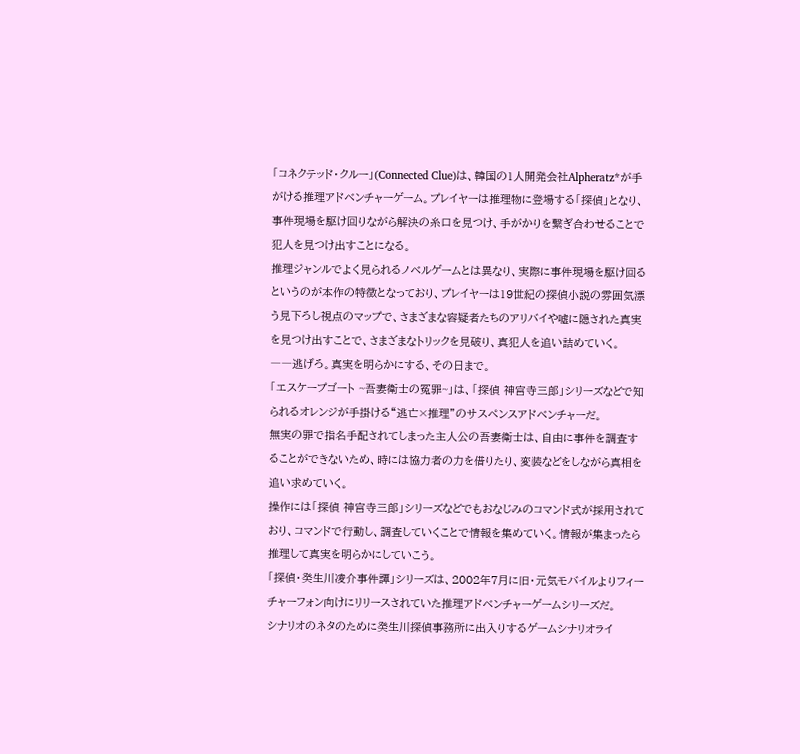「コネクテッド・クルー」(Connected Clue)は、韓国の1人開発会社Alpheratz*が手がける推理アドベンチャーゲーム。プレイヤーは推理物に登場する「探偵」となり、事件現場を駆け回りながら解決の糸口を見つけ、手がかりを繋ぎ合わせることで犯人を見つけ出すことになる。
推理ジャンルでよく見られるノベルゲームとは異なり、実際に事件現場を駆け回るというのが本作の特徴となっており、プレイヤーは19世紀の探偵小説の雰囲気漂う見下ろし視点のマップで、さまざまな容疑者たちのアリバイや嘘に隠された真実を見つけ出すことで、さまざまなトリックを見破り、真犯人を追い詰めていく。
――逃げろ。真実を明らかにする、その日まで。
「エスケープゴート ~吾妻衛士の冤罪~」は、「探偵 神宮寺三郎」シリーズなどで知られるオレンジが手掛ける“逃亡×推理”のサスペンスアドベンチャーだ。
無実の罪で指名手配されてしまった主人公の吾妻衛士は、自由に事件を調査することができないため、時には協力者の力を借りたり、変装などをしながら真相を追い求めていく。
操作には「探偵 神宮寺三郎」シリーズなどでもおなじみのコマンド式が採用されており、コマンドで行動し、調査していくことで情報を集めていく。情報が集まったら推理して真実を明らかにしていこう。
「探偵・癸生川凌介事件譚」シリーズは、2002年7月に旧・元気モバイルよりフィーチャーフォン向けにリリースされていた推理アドベンチャーゲームシリーズだ。
シナリオのネタのために癸生川探偵事務所に出入りするゲームシナリオライ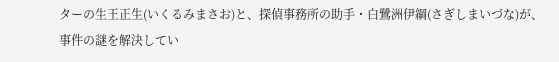ターの生王正生(いくるみまさお)と、探偵事務所の助手・白鷺洲伊綱(さぎしまいづな)が、事件の謎を解決してい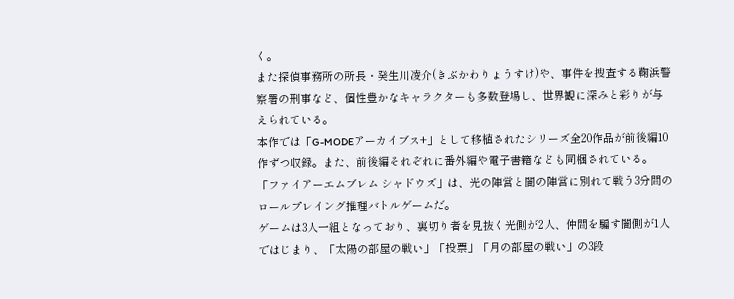く。
また探偵事務所の所長・癸生川凌介(きぶかわりょうすけ)や、事件を捜査する鞠浜警察署の刑事など、個性豊かなキャラクターも多数登場し、世界観に深みと彩りが与えられている。
本作では「G-MODEアーカイブス+」として移植されたシリーズ全20作品が前後編10作ずつ収録。また、前後編それぞれに番外編や電子書籍なども同梱されている。
「ファイアーエムブレム シャドウズ」は、光の陣営と闇の陣営に別れて戦う3分間のロールプレイング推理バトルゲームだ。
ゲームは3人一組となっており、裏切り者を見抜く光側が2人、仲間を騙す闇側が1人ではじまり、「太陽の部屋の戦い」「投票」「月の部屋の戦い」の3段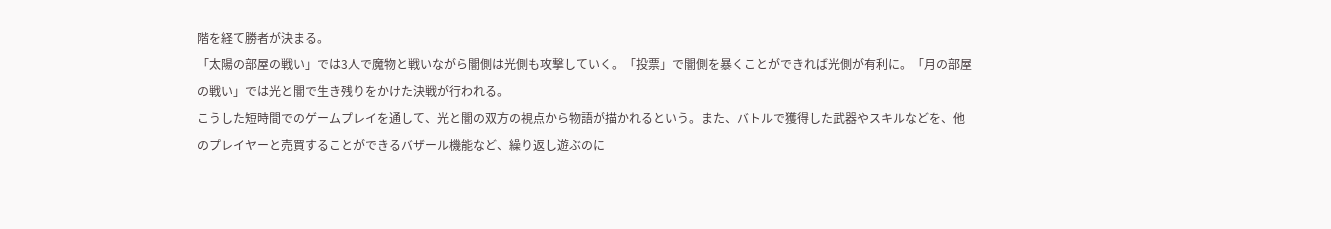階を経て勝者が決まる。
「太陽の部屋の戦い」では3人で魔物と戦いながら闇側は光側も攻撃していく。「投票」で闇側を暴くことができれば光側が有利に。「月の部屋の戦い」では光と闇で生き残りをかけた決戦が行われる。
こうした短時間でのゲームプレイを通して、光と闇の双方の視点から物語が描かれるという。また、バトルで獲得した武器やスキルなどを、他のプレイヤーと売買することができるバザール機能など、繰り返し遊ぶのに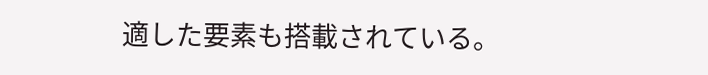適した要素も搭載されている。